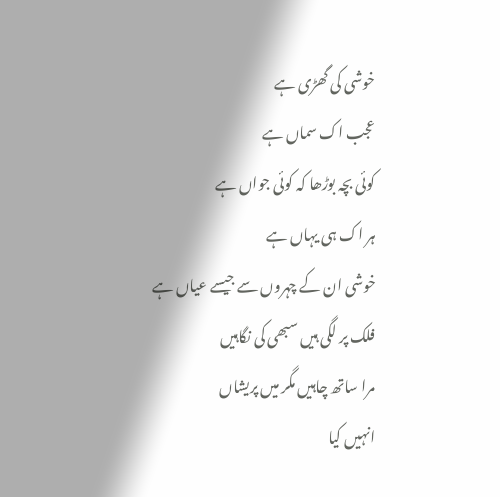خوشی کی گھڑی ہے
عجب اک سماں ہے
کوئی بچہ بوڑھا کہ کوئی جواں ہے
ہر اک ہی یہاں ہے
خوشی ان کے چہروں سے جیسے عیاں ہے
فلک پر لگی ہیں سبھی کی نگاہیں
مرا ساتھ چاہیں مگر میں پریشاں
انہیں کیا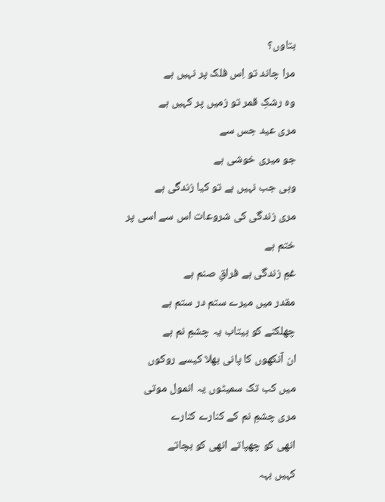بتاوں؟
مرا چاند تو اِس فلک پر نہیں ہے
وہ رشکِ قمر تو زمیں پر کہیں ہے
مری عید جس سے
جو میری خوشی ہے
وہی جب نہیں ہے تو کیا زندگی ہے
مری زندگی کی شروعات اس سے اسی پر ختم ہے
غمِ زندگی ہے فراقِ صنم ہے
مقدر میں میرے ستم در ستم ہے
چھلکنے کو بیتاب یہ چشمِ نم ہے
ان آنکھوں کا پانی بھلا کیسے روکوں
میں کب تک سمیٹوں یہ انمول موتی
مری چشمِ نم کے کنارے کنارے
انھی کو چھپاتے انھی کو بچاتے
کہیں بہہ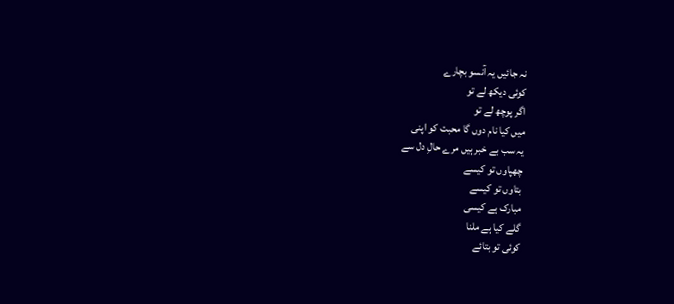نہ جائیں یہ آنسو بچارے
کوئی دیکھ لے تو
اگر پوچھ لے تو
میں کیا نام دوں گا محبت کو اپنی
یہ سب بے خبر ہیں مرے حالِ دل سے
چھپاوں تو کیسے
بتاوں تو کیسے
مبارک ہے کیسی
گلے کیا ہے ملنا
کوئی تو بتائے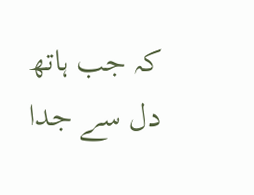کہ جب ہاتھ دل سے جدا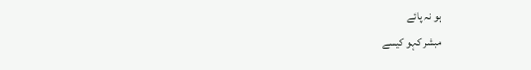ہو نہ پائے
مبشر کہو کیسے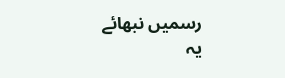رسمیں نبھائے
یہ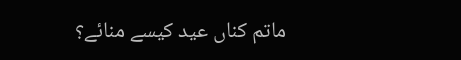ماتم کناں عید کیسے منائے؟